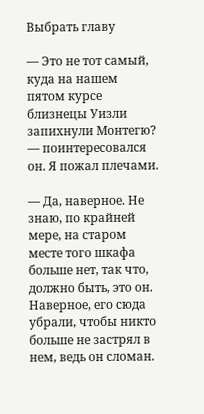Выбрать главу

— Это не тот самый, куда на нашем пятом курсе близнецы Уизли запихнули Монтегю? — поинтересовался он. Я пожал плечами.

— Да, наверное. Не знаю, по крайней мере, на старом месте того шкафа больше нет, так что, должно быть, это он. Наверное, его сюда убрали, чтобы никто больше не застрял в нем, ведь он сломан.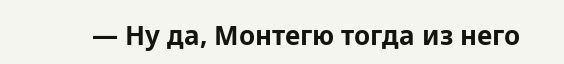— Ну да, Монтегю тогда из него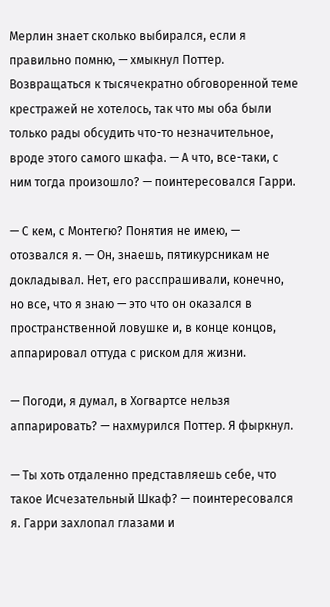Мерлин знает сколько выбирался, если я правильно помню, — хмыкнул Поттер. Возвращаться к тысячекратно обговоренной теме крестражей не хотелось, так что мы оба были только рады обсудить что-то незначительное, вроде этого самого шкафа. — А что, все-таки, с ним тогда произошло? — поинтересовался Гарри.

— С кем, с Монтегю? Понятия не имею, — отозвался я. — Он, знаешь, пятикурсникам не докладывал. Нет, его расспрашивали, конечно, но все, что я знаю — это что он оказался в пространственной ловушке и, в конце концов, аппарировал оттуда с риском для жизни.

— Погоди, я думал, в Хогвартсе нельзя аппарировать? — нахмурился Поттер. Я фыркнул.

— Ты хоть отдаленно представляешь себе, что такое Исчезательный Шкаф? — поинтересовался я. Гарри захлопал глазами и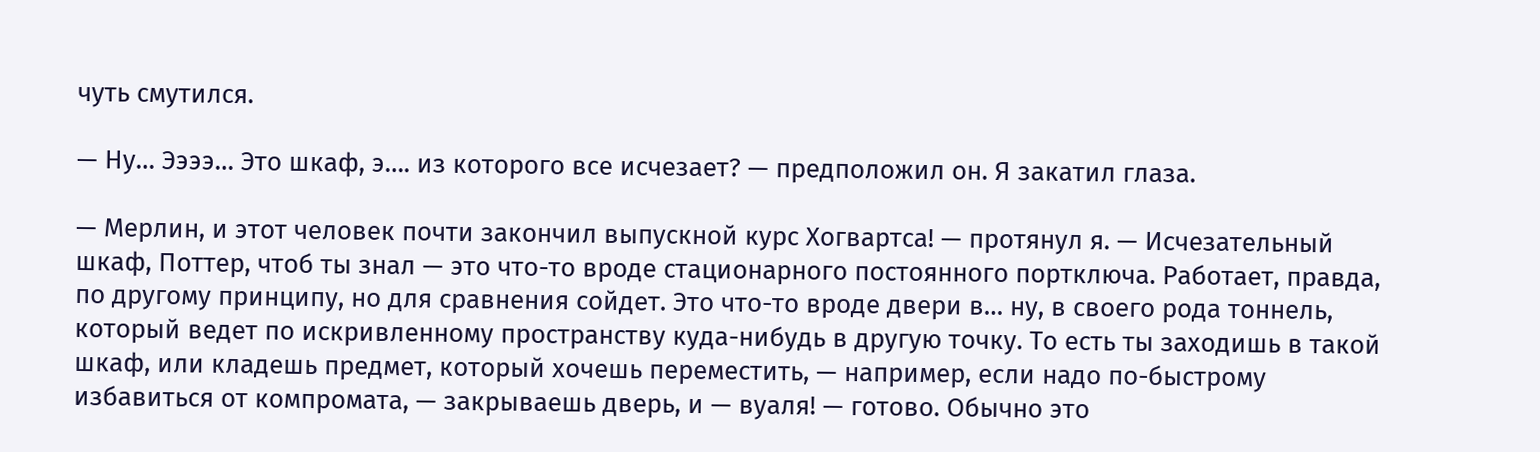чуть смутился.

— Ну… Ээээ… Это шкаф, э…. из которого все исчезает? — предположил он. Я закатил глаза.

— Мерлин, и этот человек почти закончил выпускной курс Хогвартса! — протянул я. — Исчезательный шкаф, Поттер, чтоб ты знал — это что-то вроде стационарного постоянного портключа. Работает, правда, по другому принципу, но для сравнения сойдет. Это что-то вроде двери в… ну, в своего рода тоннель, который ведет по искривленному пространству куда-нибудь в другую точку. То есть ты заходишь в такой шкаф, или кладешь предмет, который хочешь переместить, — например, если надо по-быстрому избавиться от компромата, — закрываешь дверь, и — вуаля! — готово. Обычно это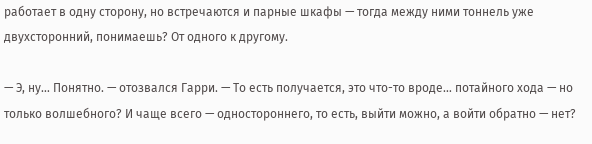работает в одну сторону, но встречаются и парные шкафы — тогда между ними тоннель уже двухсторонний, понимаешь? От одного к другому.

— Э, ну… Понятно. — отозвался Гарри. — То есть получается, это что-то вроде… потайного хода — но только волшебного? И чаще всего — одностороннего, то есть, выйти можно, а войти обратно — нет?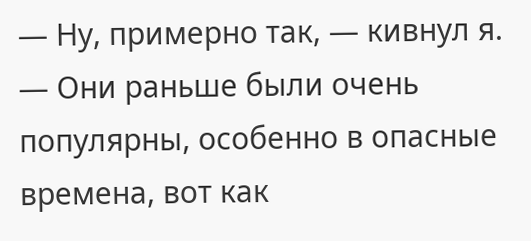— Ну, примерно так, — кивнул я. — Они раньше были очень популярны, особенно в опасные времена, вот как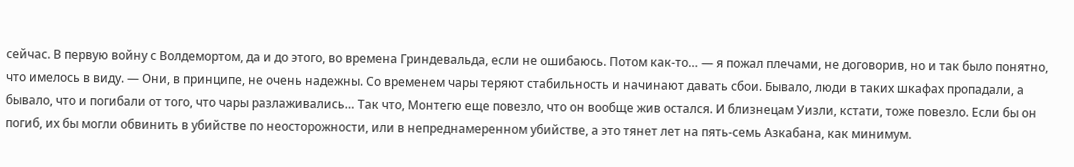сейчас. В первую войну с Волдемортом, да и до этого, во времена Гриндевальда, если не ошибаюсь. Потом как-то… — я пожал плечами, не договорив, но и так было понятно, что имелось в виду. — Они, в принципе, не очень надежны. Со временем чары теряют стабильность и начинают давать сбои. Бывало, люди в таких шкафах пропадали, а бывало, что и погибали от того, что чары разлаживались… Так что, Монтегю еще повезло, что он вообще жив остался. И близнецам Уизли, кстати, тоже повезло. Если бы он погиб, их бы могли обвинить в убийстве по неосторожности, или в непреднамеренном убийстве, а это тянет лет на пять-семь Азкабана, как минимум.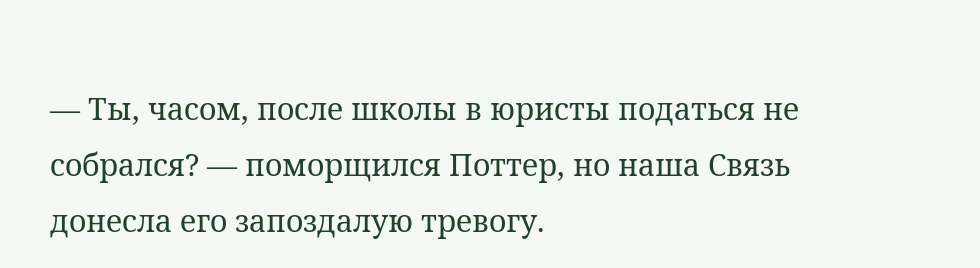— Ты, часом, после школы в юристы податься не собрался? — поморщился Поттер, но наша Связь донесла его запоздалую тревогу.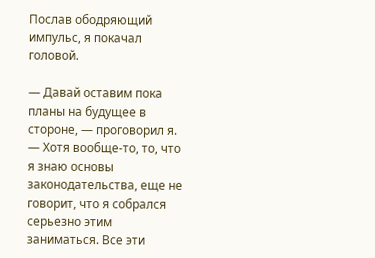Послав ободряющий импульс, я покачал головой.

— Давай оставим пока планы на будущее в стороне, — проговорил я. — Хотя вообще-то, то, что я знаю основы законодательства, еще не говорит, что я собрался серьезно этим заниматься. Все эти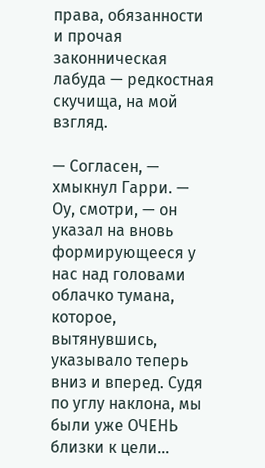права, обязанности и прочая законническая лабуда — редкостная скучища, на мой взгляд.

— Согласен, — хмыкнул Гарри. — Оу, смотри, — он указал на вновь формирующееся у нас над головами облачко тумана, которое, вытянувшись, указывало теперь вниз и вперед. Судя по углу наклона, мы были уже ОЧЕНЬ близки к цели…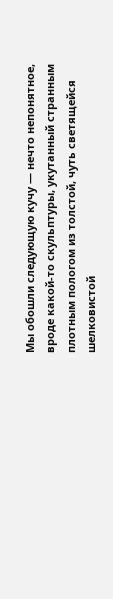Мы обошли следующую кучу — нечто непонятное, вроде какой-то скульптуры, укутанный странным плотным пологом из толстой, чуть светящейся шелковистой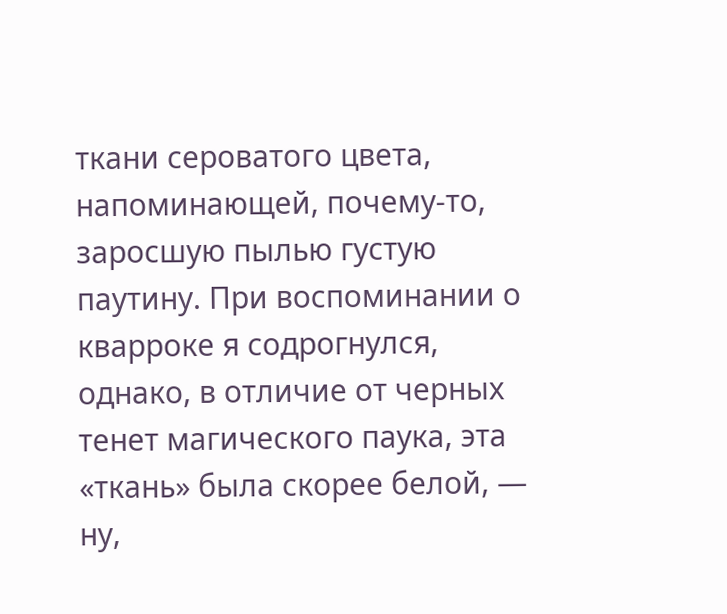ткани сероватого цвета, напоминающей, почему-то, заросшую пылью густую паутину. При воспоминании о кварроке я содрогнулся, однако, в отличие от черных тенет магического паука, эта «ткань» была скорее белой, — ну,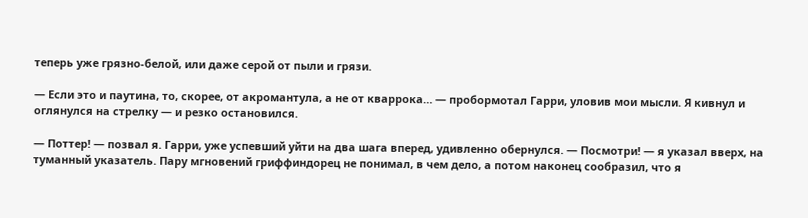теперь уже грязно-белой, или даже серой от пыли и грязи.

— Если это и паутина, то, скорее, от акромантула, а не от кваррока… — пробормотал Гарри, уловив мои мысли. Я кивнул и оглянулся на стрелку — и резко остановился.

— Поттер! — позвал я. Гарри, уже успевший уйти на два шага вперед, удивленно обернулся. — Посмотри! — я указал вверх, на туманный указатель. Пару мгновений гриффиндорец не понимал, в чем дело, а потом наконец сообразил, что я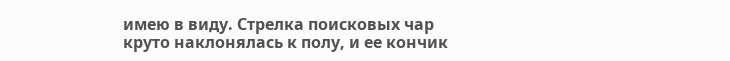имею в виду. Стрелка поисковых чар круто наклонялась к полу, и ее кончик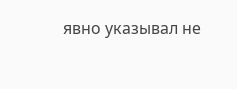явно указывал не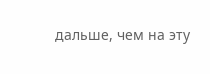дальше, чем на эту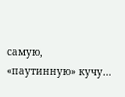самую, «паутинную» кучу…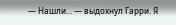— Нашли… — выдохнул Гарри. Я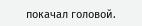покачал головой.